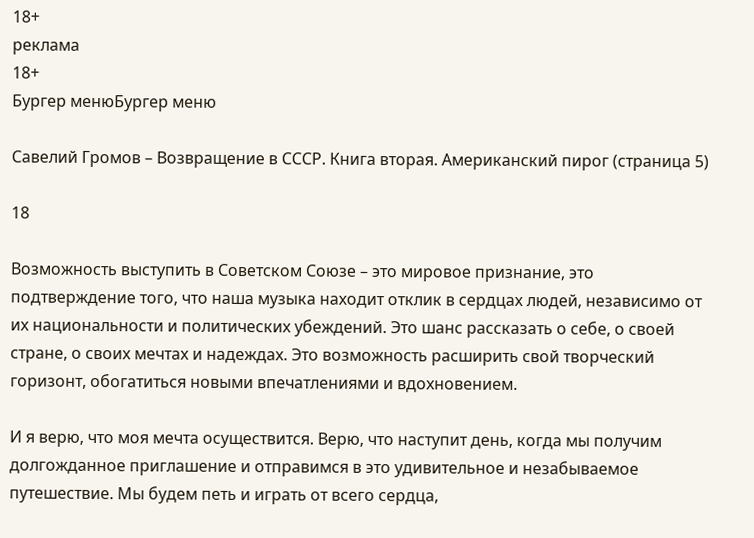18+
реклама
18+
Бургер менюБургер меню

Савелий Громов – Возвращение в СССР. Книга вторая. Американский пирог (страница 5)

18

Возможность выступить в Советском Союзе – это мировое признание, это подтверждение того, что наша музыка находит отклик в сердцах людей, независимо от их национальности и политических убеждений. Это шанс рассказать о себе, о своей стране, о своих мечтах и надеждах. Это возможность расширить свой творческий горизонт, обогатиться новыми впечатлениями и вдохновением.

И я верю, что моя мечта осуществится. Верю, что наступит день, когда мы получим долгожданное приглашение и отправимся в это удивительное и незабываемое путешествие. Мы будем петь и играть от всего сердца,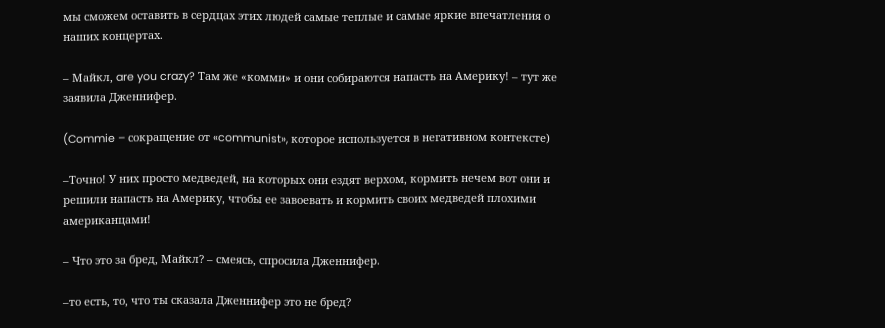мы сможем оставить в сердцах этих людей самые теплые и самые яркие впечатления о наших концертах.

– Майкл, are you crazy? Там же «комми» и они собираются напасть на Америку! – тут же заявила Дженнифер.

(Commie – сокращение от «communist», которое используется в негативном контексте)

–Точно! У них просто медведей, на которых они ездят верхом, кормить нечем вот они и решили напасть на Америку, чтобы ее завоевать и кормить своих медведей плохими американцами!

– Что это за бред, Майкл? – смеясь, спросила Дженнифер.

–то есть, то, что ты сказала Дженнифер это не бред?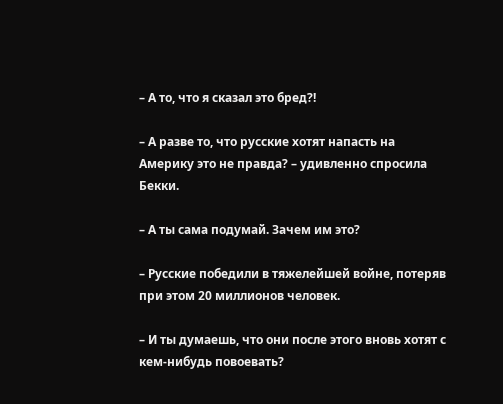– А то, что я сказал это бред?!

– А разве то, что русские хотят напасть на Америку это не правда? – удивленно спросила Бекки.

– А ты сама подумай. Зачем им это?

– Русские победили в тяжелейшей войне, потеряв при этом 20 миллионов человек.

– И ты думаешь, что они после этого вновь хотят с кем-нибудь повоевать?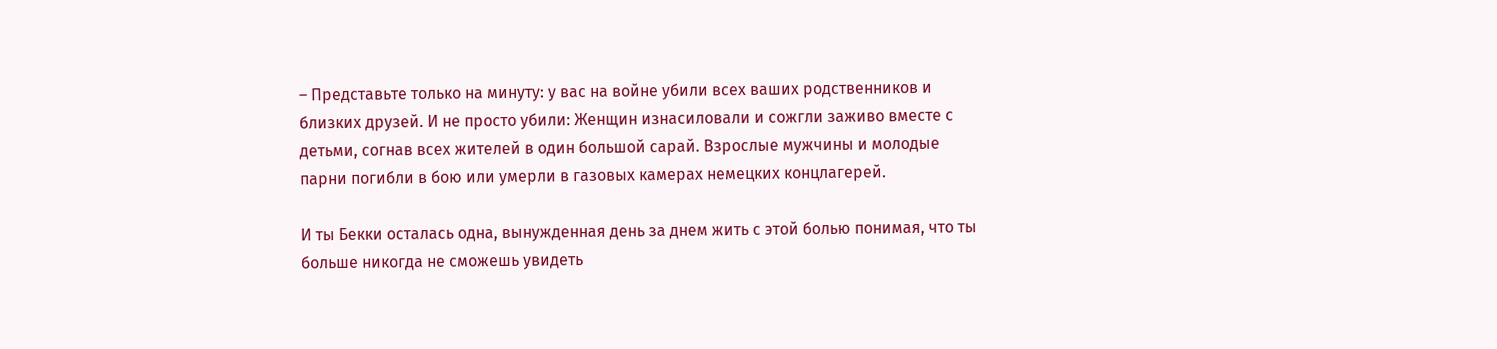– Представьте только на минуту: у вас на войне убили всех ваших родственников и близких друзей. И не просто убили: Женщин изнасиловали и сожгли заживо вместе с детьми, согнав всех жителей в один большой сарай. Взрослые мужчины и молодые парни погибли в бою или умерли в газовых камерах немецких концлагерей.

И ты Бекки осталась одна, вынужденная день за днем жить с этой болью понимая, что ты больше никогда не сможешь увидеть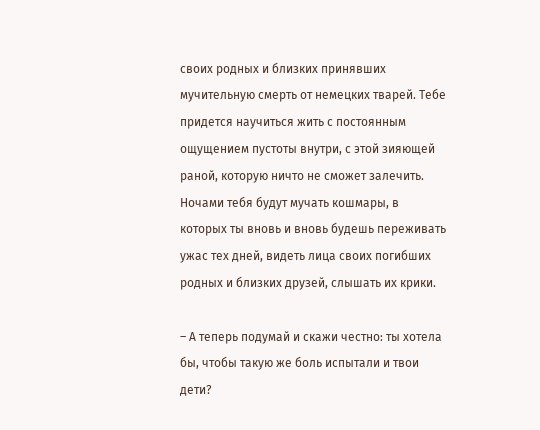своих родных и близких принявших мучительную смерть от немецких тварей. Тебе придется научиться жить с постоянным ощущением пустоты внутри, с этой зияющей раной, которую ничто не сможет залечить. Ночами тебя будут мучать кошмары, в которых ты вновь и вновь будешь переживать ужас тех дней, видеть лица своих погибших родных и близких друзей, слышать их крики.

– А теперь подумай и скажи честно: ты хотела бы, чтобы такую же боль испытали и твои дети?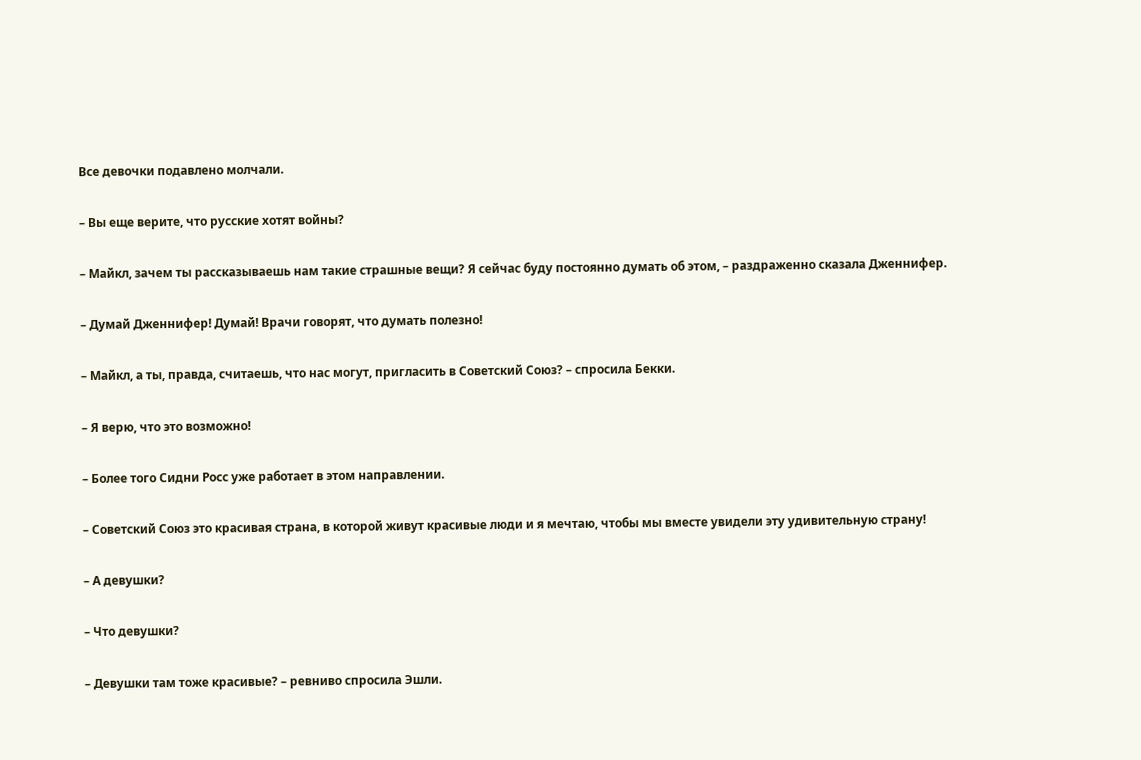Все девочки подавлено молчали.

– Вы еще верите, что русские хотят войны?

– Майкл, зачем ты рассказываешь нам такие страшные вещи? Я сейчас буду постоянно думать об этом, – раздраженно сказала Дженнифер.

– Думай Дженнифер! Думай! Врачи говорят, что думать полезно!

– Майкл, а ты, правда, считаешь, что нас могут, пригласить в Советский Союз? – спросила Бекки.

– Я верю, что это возможно!

– Более того Сидни Росс уже работает в этом направлении.

– Советский Союз это красивая страна, в которой живут красивые люди и я мечтаю, чтобы мы вместе увидели эту удивительную страну!

– А девушки?

– Что девушки?

– Девушки там тоже красивые? – ревниво спросила Эшли.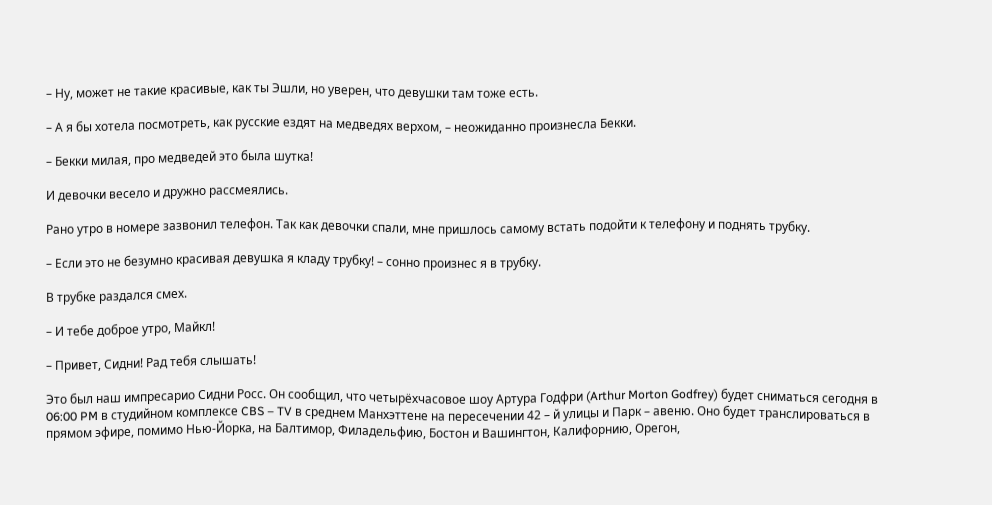– Ну, может не такие красивые, как ты Эшли, но уверен, что девушки там тоже есть.

– А я бы хотела посмотреть, как русские ездят на медведях верхом, – неожиданно произнесла Бекки.

– Бекки милая, про медведей это была шутка!

И девочки весело и дружно рассмеялись.

Рано утро в номере зазвонил телефон. Так как девочки спали, мне пришлось самому встать подойти к телефону и поднять трубку.

– Если это не безумно красивая девушка я кладу трубку! – сонно произнес я в трубку.

В трубке раздался смех.

– И тебе доброе утро, Майкл!

– Привет, Сидни! Рад тебя слышать!

Это был наш импресарио Сидни Росс. Он сообщил, что четырёхчасовое шоу Артура Годфри (Arthur Morton Godfrey) будет сниматься сегодня в 06:00 PM в студийном комплексе CBS – TV в среднем Манхэттене на пересечении 42 – й улицы и Парк – авеню. Оно будет транслироваться в прямом эфире, помимо Нью-Йорка, на Балтимор, Филадельфию, Бостон и Вашингтон, Калифорнию, Орегон,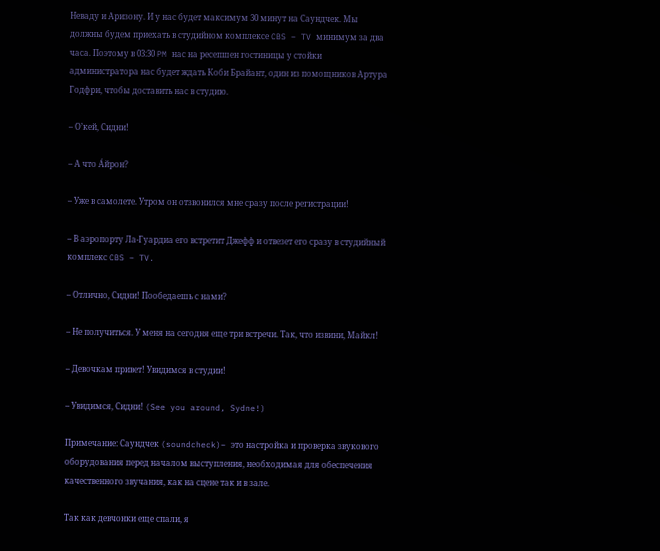Неваду и Аризону. И у нас будет максимум 30 минут на Саундчек. Мы должны будем приехать в студийном комплексе CBS – TV минимум за два часа. Поэтому в 03:30 PM нас на ресепшен гостиницы у стойки администратора нас будет ждать Коби Брайант, один из помощников Артура Годфри, чтобы доставить нас в студию.

– О’кей, Сидни!

– А что А́йрон?

– Уже в самолете. Утром он отзвонился мне сразу после регистрации!

– В аэропорту Ла-Гуардиа его встретит Джефф и отвезет его сразу в студийный комплекс CBS – TV.

– Отлично, Сидни! Пообедаешь с нами?

– Не получиться. У меня на сегодня еще три встречи. Так, что извини, Майкл!

– Девочкам привет! Увидимся в студии!

– Увидимся, Сидни! (See you around, Sydne!)

Примечание: Саундчек (soundcheck)– это настройка и проверка звукового оборудования перед началом выступления, необходимая для обеспечения качественного звучания, как на сцене так и в зале.

Так как девчонки еще спали, я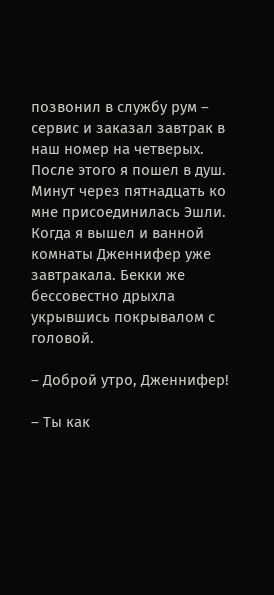позвонил в службу рум – сервис и заказал завтрак в наш номер на четверых. После этого я пошел в душ. Минут через пятнадцать ко мне присоединилась Эшли. Когда я вышел и ванной комнаты Дженнифер уже завтракала. Бекки же бессовестно дрыхла укрывшись покрывалом с головой.

– Доброй утро, Дженнифер!

– Ты как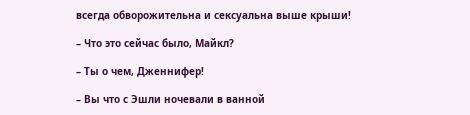всегда обворожительна и сексуальна выше крыши!

– Что это сейчас было, Майкл?

– Ты о чем, Дженнифер!

– Вы что с Эшли ночевали в ванной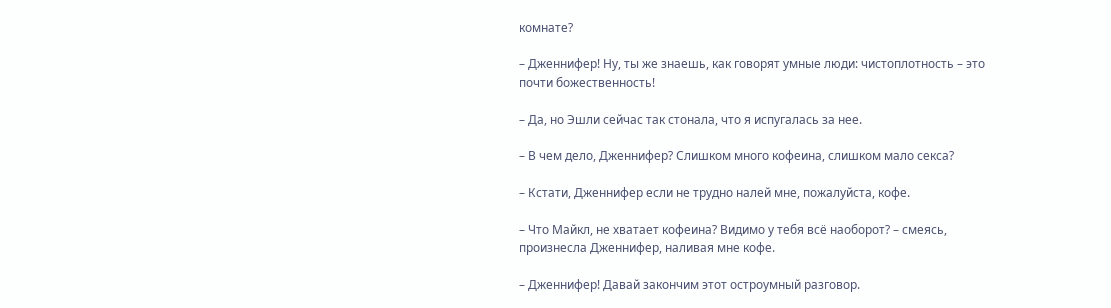комнате?

– Дженнифер! Ну, ты же знаешь, как говорят умные люди: чистоплотность – это почти божественность!

– Да, но Эшли сейчас так стонала, что я испугалась за нее.

– В чем дело, Дженнифер? Слишком много кофеина, слишком мало секса?

– Кстати, Дженнифер если не трудно налей мне, пожалуйста, кофе.

– Что Майкл, не хватает кофеина? Видимо у тебя всё наоборот? – смеясь, произнесла Дженнифер, наливая мне кофе.

– Дженнифер! Давай закончим этот остроумный разговор.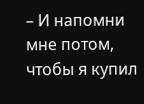– И напомни мне потом, чтобы я купил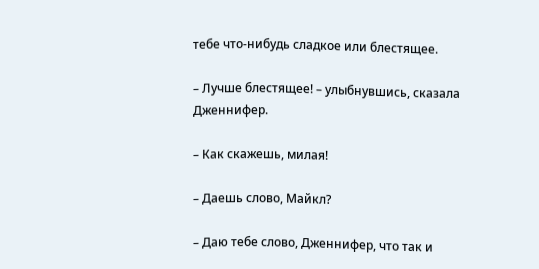тебе что-нибудь сладкое или блестящее.

– Лучше блестящее! – улыбнувшись, сказала Дженнифер.

– Как скажешь, милая!

– Даешь слово, Майкл?

– Даю тебе слово, Дженнифер, что так и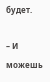будет.

– И можешь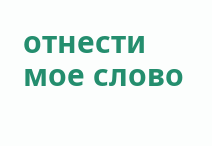отнести мое слово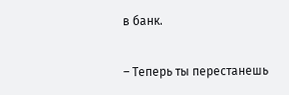в банк.

– Теперь ты перестанешь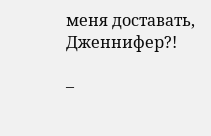меня доставать, Дженнифер?!

–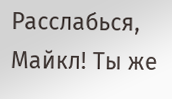Расслабься, Майкл! Ты же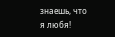знаешь, что я любя!